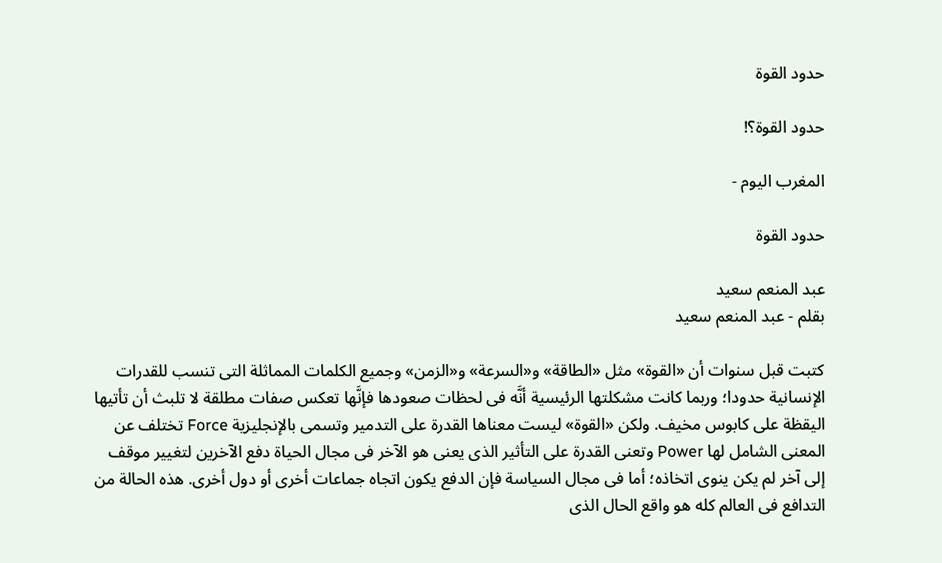حدود القوة

حدود القوة؟!

المغرب اليوم -

حدود القوة

عبد المنعم سعيد
بقلم - عبد المنعم سعيد

كتبت قبل سنوات أن «القوة» مثل «الطاقة» و«السرعة» و«الزمن» وجميع الكلمات المماثلة التى تنسب للقدرات الإنسانية حدودا؛ وربما كانت مشكلتها الرئيسية أنَّه فى لحظات صعودها فإنَّها تعكس صفات مطلقة لا تلبث أن تأتيها اليقظة على كابوس مخيف. ولكن «القوة» ليست معناها القدرة على التدمير وتسمى بالإنجليزية Force تختلف عن المعنى الشامل لها Power وتعنى القدرة على التأثير الذى يعنى هو الآخر فى مجال الحياة دفع الآخرين لتغيير موقف إلى آخر لم يكن ينوى اتخاذه؛ أما فى مجال السياسة فإن الدفع يكون اتجاه جماعات أخرى أو دول أخرى. هذه الحالة من التدافع فى العالم كله هو واقع الحال الذى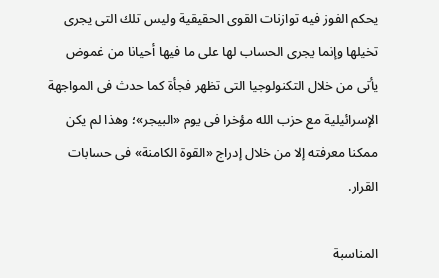يحكم الفوز فيه توازنات القوى الحقيقية وليس تلك التى يجرى تخيلها وإنما يجرى الحساب لها على ما فيها أحيانا من غموض يأتى من خلال التكنولوجيا التى تظهر فجأة كما حدث فى المواجهة الإسرائيلية مع حزب الله مؤخرا فى يوم «البيجر»؛ وهذا لم يكن ممكنا معرفته إلا من خلال إدراج «القوة الكامنة» فى حسابات القرار.

المناسبة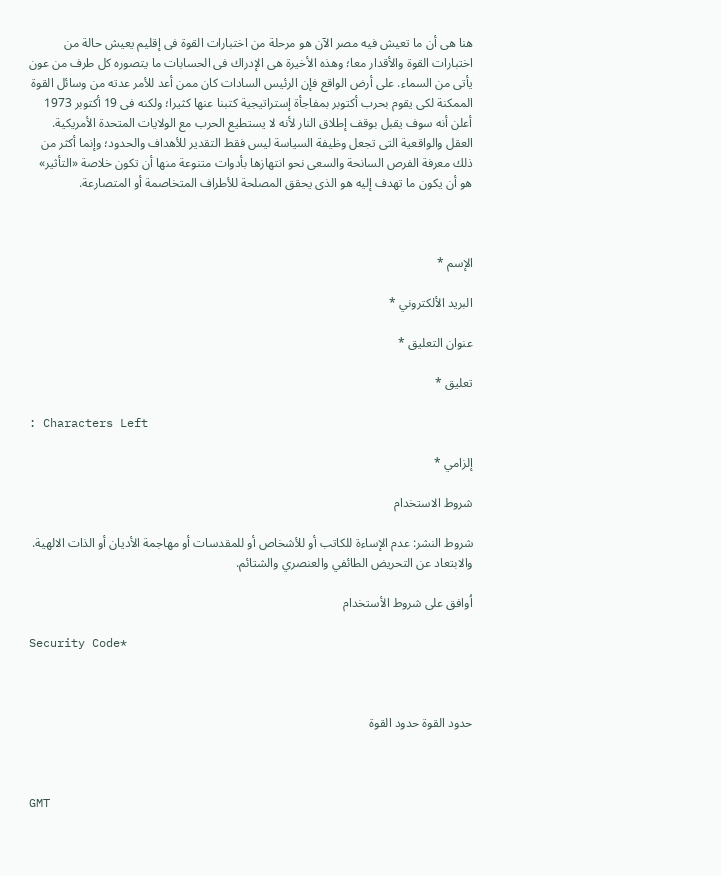هنا هى أن ما تعيش فيه مصر الآن هو مرحلة من اختبارات القوة فى إقليم يعيش حالة من اختبارات القوة والأقدار معا؛ وهذه الأخيرة هى الإدراك فى الحسابات ما يتصوره كل طرف من عون يأتى من السماء. على أرض الواقع فإن الرئيس السادات كان ممن أعد للأمر عدته من وسائل القوة الممكنة لكى يقوم بحرب أكتوبر بمفاجأة إستراتيجية كتبنا عنها كثيرا؛ ولكنه فى 19 أكتوبر 1973 أعلن أنه سوف يقبل بوقف إطلاق النار لأنه لا يستطيع الحرب مع الولايات المتحدة الأمريكية. العقل والواقعية التى تجعل وظيفة السياسة ليس فقط التقدير للأهداف والحدود؛ وإنما أكثر من ذلك معرفة الفرص السانحة والسعى نحو انتهازها بأدوات متنوعة منها أن تكون خلاصة «التأثير» هو أن يكون ما تهدف إليه هو الذى يحقق المصلحة للأطراف المتخاصمة أو المتصارعة.



الإسم *

البريد الألكتروني *

عنوان التعليق *

تعليق *

: Characters Left

إلزامي *

شروط الاستخدام

شروط النشر: عدم الإساءة للكاتب أو للأشخاص أو للمقدسات أو مهاجمة الأديان أو الذات الالهية. والابتعاد عن التحريض الطائفي والعنصري والشتائم.

اُوافق على شروط الأستخدام

Security Code*



حدود القوة حدود القوة



GMT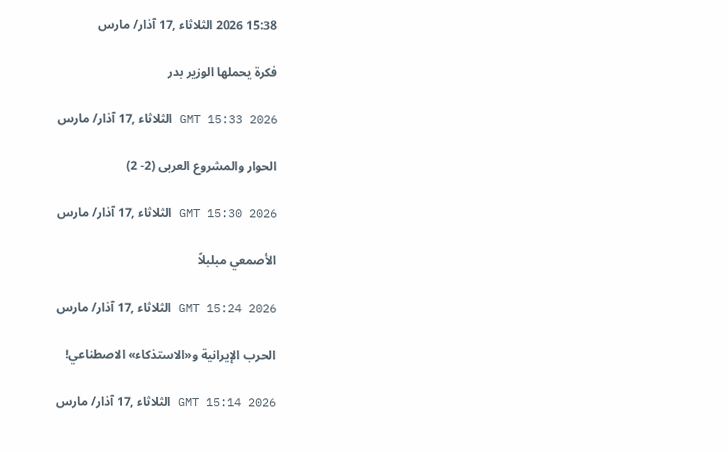15:38 2026 الثلاثاء ,17 آذار/ مارس

فكرة يحملها الوزير بدر

GMT 15:33 2026 الثلاثاء ,17 آذار/ مارس

الحوار والمشروع العربى (2- 2)

GMT 15:30 2026 الثلاثاء ,17 آذار/ مارس

الأصمعي مبلبلاً

GMT 15:24 2026 الثلاثاء ,17 آذار/ مارس

الحرب الإيرانية و«الاستذكاء» الاصطناعي!

GMT 15:14 2026 الثلاثاء ,17 آذار/ مارس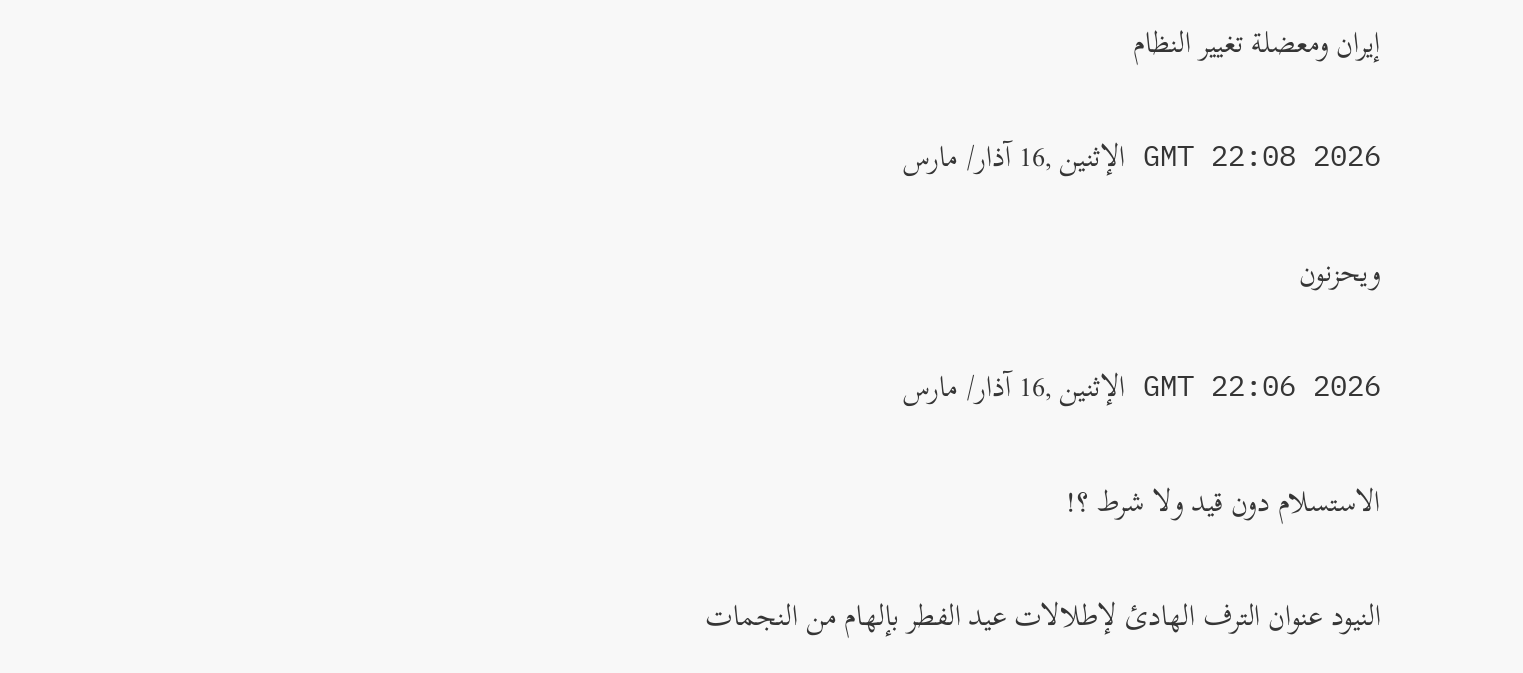إيران ومعضلة تغيير النظام

GMT 22:08 2026 الإثنين ,16 آذار/ مارس

ويحزنون

GMT 22:06 2026 الإثنين ,16 آذار/ مارس

الاستسلام دون قيد ولا شرط ؟!

النيود عنوان الترف الهادئ لإطلالات عيد الفطر بإلهام من النجمات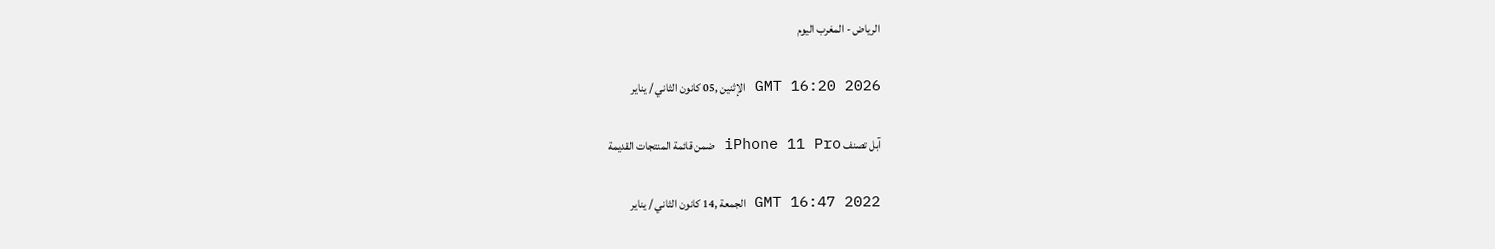الرياض - المغرب اليوم

GMT 16:20 2026 الإثنين ,05 كانون الثاني / يناير

آبل تصنف iPhone 11 Pro ضمن قائمة المنتجات القديمة

GMT 16:47 2022 الجمعة ,14 كانون الثاني / يناير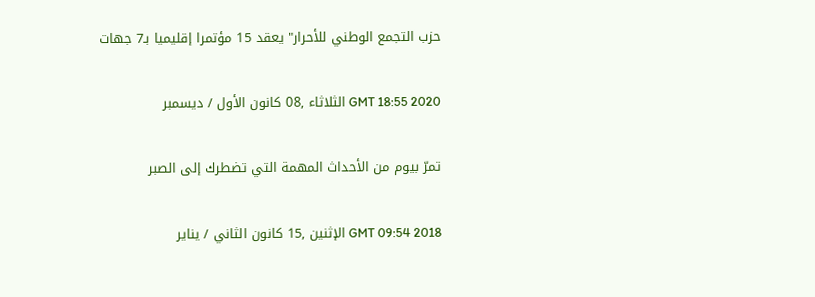حزب التجمع الوطني للأحرار" يعقد 15 مؤتمرا إقليميا بـ7 جهات

GMT 18:55 2020 الثلاثاء ,08 كانون الأول / ديسمبر

تمرّ بيوم من الأحداث المهمة التي تضطرك إلى الصبر

GMT 09:54 2018 الإثنين ,15 كانون الثاني / يناير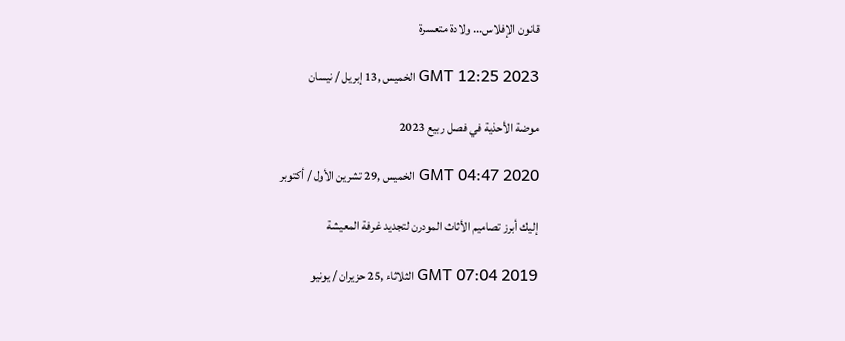قانون الإفلاس... ولادة متعسرة

GMT 12:25 2023 الخميس ,13 إبريل / نيسان

موضة الأحذية في فصل ربيع 2023

GMT 04:47 2020 الخميس ,29 تشرين الأول / أكتوبر

إليك أبرز تصاميم الأثاث المودرن لتجديد غرفة المعيشة

GMT 07:04 2019 الثلاثاء ,25 حزيران / يونيو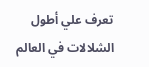تعرف علي أطول الشلالات في العالم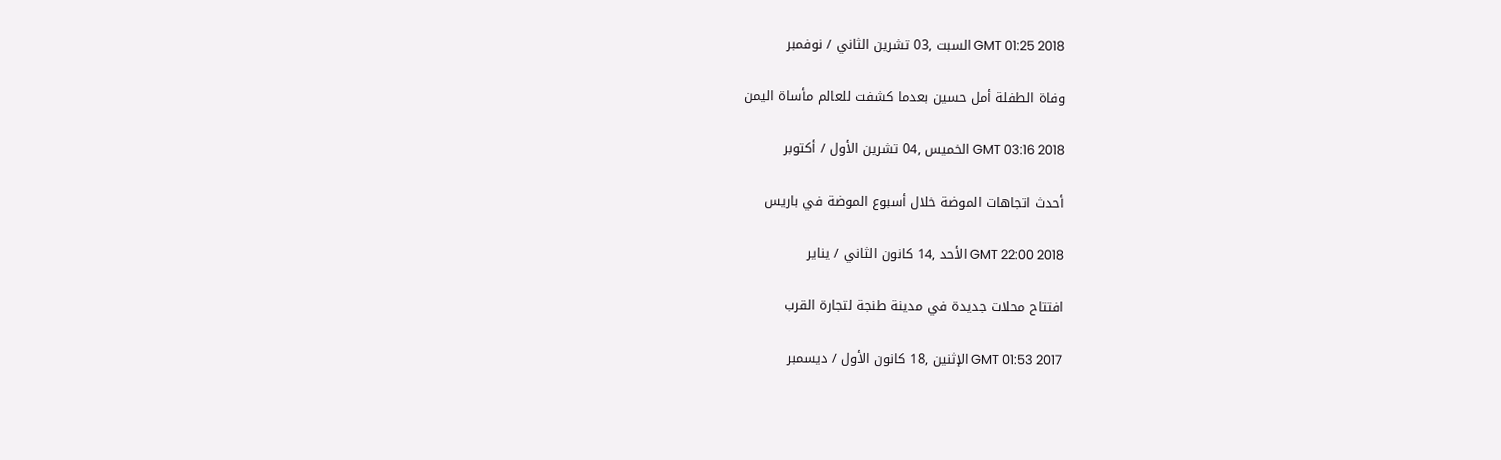GMT 01:25 2018 السبت ,03 تشرين الثاني / نوفمبر

وفاة الطفلة أمل حسين بعدما كشفت للعالم مأساة اليمن

GMT 03:16 2018 الخميس ,04 تشرين الأول / أكتوبر

أحدث اتجاهات الموضة خلال أسبوع الموضة في باريس

GMT 22:00 2018 الأحد ,14 كانون الثاني / يناير

افتتاح محلات جديدة في مدينة طنجة لتجارة القرب

GMT 01:53 2017 الإثنين ,18 كانون الأول / ديسمبر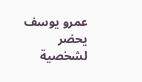عمرو يوسف يحضر لشخصية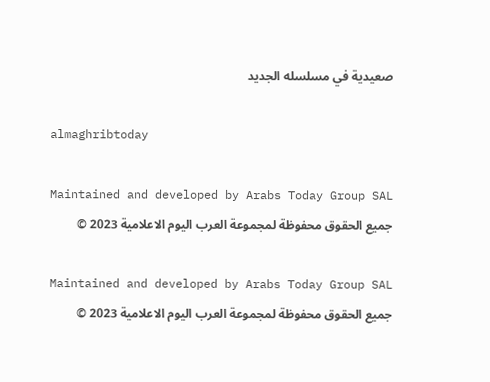صعيدية في مسلسله الجديد

almaghribtoday

Maintained and developed by Arabs Today Group SAL
جميع الحقوق محفوظة لمجموعة العرب اليوم الاعلامية 2023 ©

Maintained and developed by Arabs Today Group SAL
جميع الحقوق محفوظة لمجموعة العرب اليوم الاعلامية 2023 ©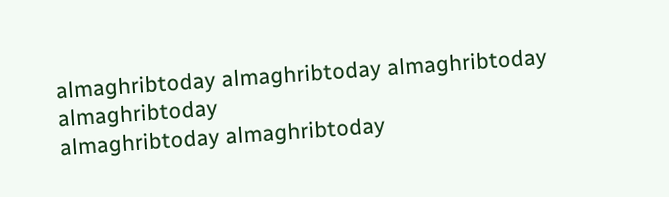almaghribtoday almaghribtoday almaghribtoday almaghribtoday
almaghribtoday almaghribtoday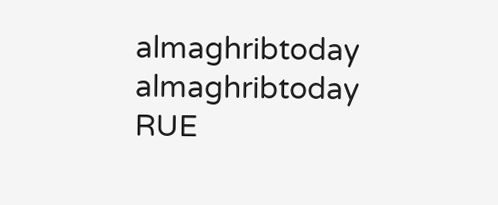almaghribtoday
almaghribtoday
RUE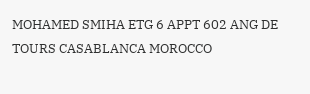MOHAMED SMIHA ETG 6 APPT 602 ANG DE TOURS CASABLANCA MOROCCO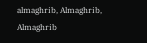almaghrib, Almaghrib, Almaghrib